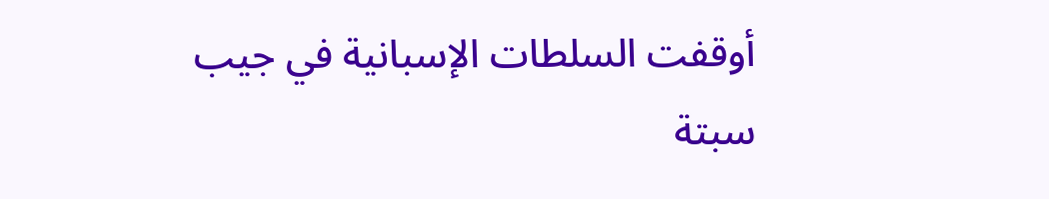أوقفت السلطات الإسبانية في جيب سبتة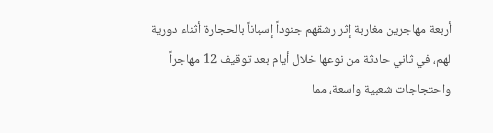أربعة مهاجرين مغاربة إثر رشقهم جنوداً إسباناً بالحجارة أثناء دورية لهم، في ثاني حادثة من نوعها خلال أيام بعد توقيف 12 مهاجراً واحتجاجات شعبية واسعة، مما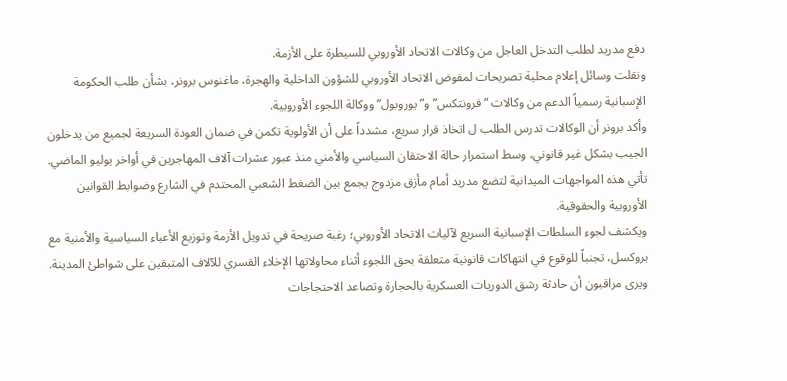دفع مدريد لطلب التدخل العاجل من وكالات الاتحاد الأوروبي للسيطرة على الأزمة.
ونقلت وسائل إعلام محلية تصريحات لمفوض الاتحاد الأوروبي للشؤون الداخلية والهجرة، ماغنوس برونر، بشأن طلب الحكومة الإسبانية رسمياً الدعم من وكالات “فرونتكس” و”يوروبول” ووكالة اللجوء الأوروبية.
وأكد برونر أن الوكالات تدرس الطلب ل اتخاذ قرار سريع، مشدداً على أن الأولوية تكمن في ضمان العودة السريعة لجميع من يدخلون الجيب بشكل غير قانوني، وسط استمرار حالة الاحتقان السياسي والأمني منذ عبور عشرات آلاف المهاجرين في أواخر يوليو الماضي.
تأتي هذه المواجهات الميدانية لتضع مدريد أمام مأزق مزدوج يجمع بين الضغط الشعبي المحتدم في الشارع وضوابط القوانين الأوروبية والحقوقية.
ويكشف لجوء السلطات الإسبانية السريع لآليات الاتحاد الأوروبي؛ رغبة صريحة في تدويل الأزمة وتوزيع الأعباء السياسية والأمنية مع بروكسل، تجنباً للوقوع في انتهاكات قانونية متعلقة بحق اللجوء أثناء محاولاتها الإخلاء القسري للآلاف المتبقين على شواطئ المدينة.
ويرى مراقبون أن حادثة رشق الدوريات العسكرية بالحجارة وتصاعد الاحتجاجات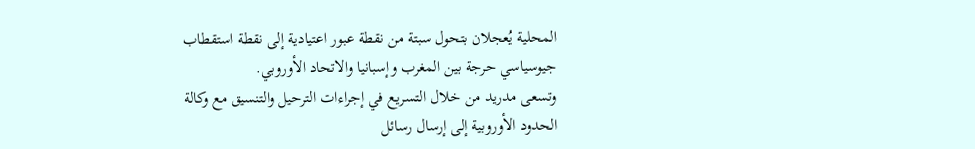المحلية يُعجلان بتحول سبتة من نقطة عبور اعتيادية إلى نقطة استقطاب جيوسياسي حرجة بين المغرب وإسبانيا والاتحاد الأوروبي.
وتسعى مدريد من خلال التسريع في إجراءات الترحيل والتنسيق مع وكالة الحدود الأوروبية إلى إرسال رسائل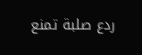ردع صلبة تمنع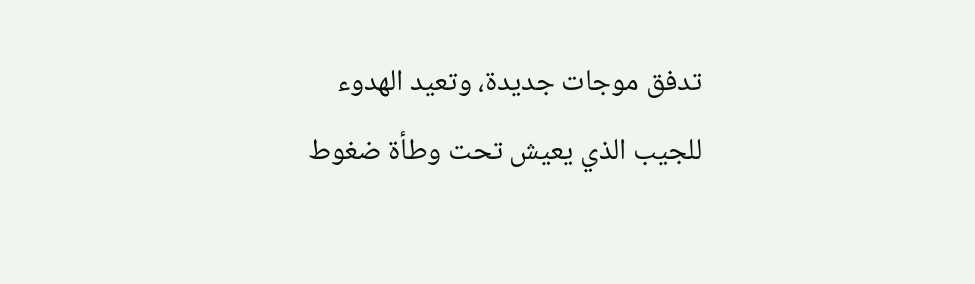تدفق موجات جديدة، وتعيد الهدوء للجيب الذي يعيش تحت وطأة ضغوط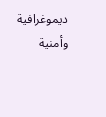ديموغرافية وأمنية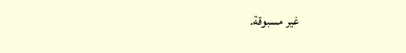غير مسبوقة.